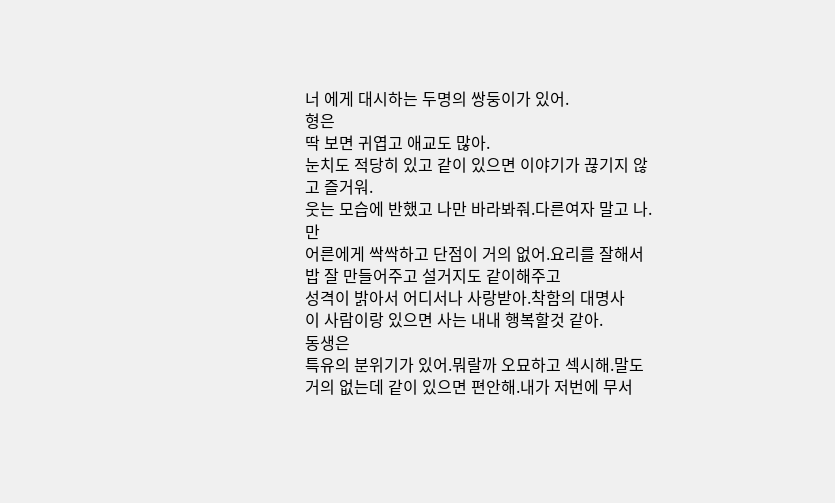너 에게 대시하는 두명의 쌍둥이가 있어.
형은
딱 보면 귀엽고 애교도 많아.
눈치도 적당히 있고 같이 있으면 이야기가 끊기지 않고 즐거워.
웃는 모습에 반했고 나만 바라봐줘.다른여자 말고 나.만
어른에게 싹싹하고 단점이 거의 없어.요리를 잘해서 밥 잘 만들어주고 설거지도 같이해주고
성격이 밝아서 어디서나 사랑받아.착함의 대명사
이 사람이랑 있으면 사는 내내 행복할것 같아.
동생은
특유의 분위기가 있어.뭐랄까 오묘하고 섹시해.말도 거의 없는데 같이 있으면 편안해.내가 저번에 무서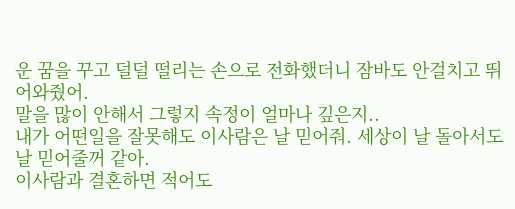운 꿈을 꾸고 덜덜 떨리는 손으로 전화했더니 잠바도 안걸치고 뛰어와줬어.
말을 많이 안해서 그렇지 속정이 얼마나 깊은지..
내가 어떤일을 잘못해도 이사람은 날 믿어줘. 세상이 날 돌아서도 날 믿어줄꺼 같아.
이사람과 결혼하면 적어도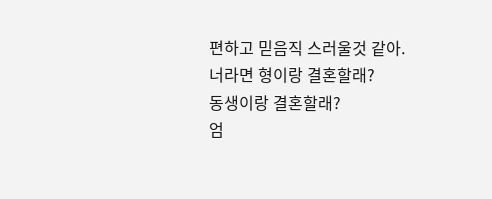편하고 믿음직 스러울것 같아.
너라면 형이랑 결혼할래?
동생이랑 결혼할래?
엄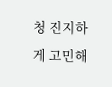청 진지하게 고민해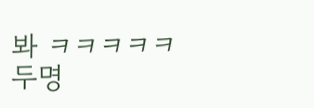봐 ㅋㅋㅋㅋㅋ
두명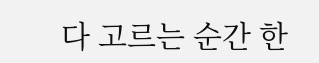다 고르는 순간 한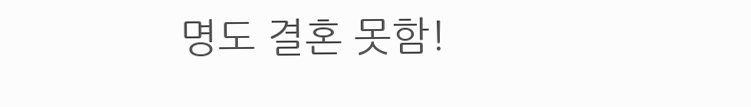명도 결혼 못함!